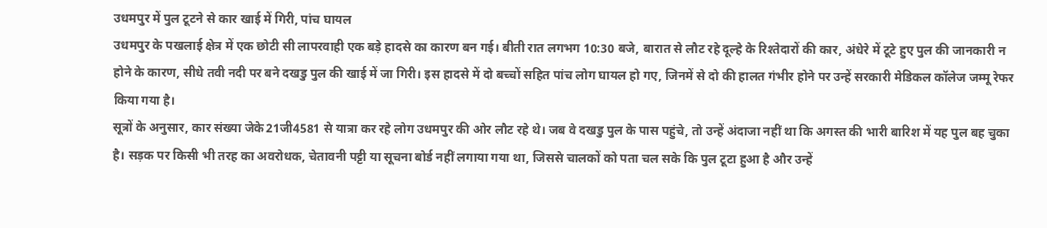उधमपुर में पुल टूटने से कार खाई में गिरी, पांच घायल
उधमपुर के पखलाई क्षेत्र में एक छोटी सी लापरवाही एक बड़े हादसे का कारण बन गई। बीती रात लगभग 10:30 बजे, बारात से लौट रहे दूल्हे के रिश्तेदारों की कार, अंधेरे में टूटे हुए पुल की जानकारी न होने के कारण, सीधे तवी नदी पर बने दखडु पुल की खाई में जा गिरी। इस हादसे में दो बच्चों सहित पांच लोग घायल हो गए, जिनमें से दो की हालत गंभीर होने पर उन्हें सरकारी मेडिकल कॉलेज जम्मू रेफर किया गया है।
सूत्रों के अनुसार, कार संख्या जेके21जी4581 से यात्रा कर रहे लोग उधमपुर की ओर लौट रहे थे। जब वे दखडु पुल के पास पहुंचे, तो उन्हें अंदाजा नहीं था कि अगस्त की भारी बारिश में यह पुल बह चुका है। सड़क पर किसी भी तरह का अवरोधक, चेतावनी पट्टी या सूचना बोर्ड नहीं लगाया गया था, जिससे चालकों को पता चल सके कि पुल टूटा हुआ है और उन्हें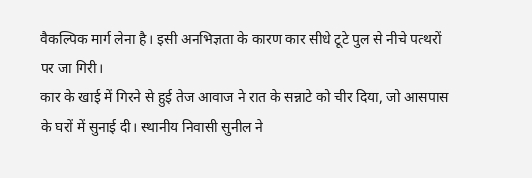वैकल्पिक मार्ग लेना है। इसी अनभिज्ञता के कारण कार सीधे टूटे पुल से नीचे पत्थरों पर जा गिरी।
कार के खाई में गिरने से हुई तेज आवाज ने रात के सन्नाटे को चीर दिया, जो आसपास के घरों में सुनाई दी। स्थानीय निवासी सुनील ने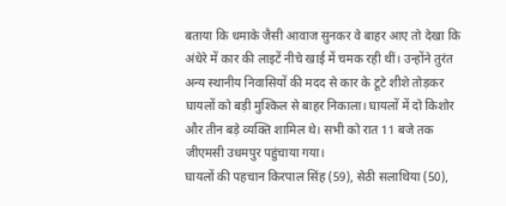बताया कि धमाके जैसी आवाज सुनकर वे बाहर आए तो देखा कि अंधेरे में कार की लाइटें नीचे खाई में चमक रही थीं। उन्होंने तुरंत अन्य स्थानीय निवासियों की मदद से कार के टूटे शीशे तोड़कर घायलों को बड़ी मुश्किल से बाहर निकाला। घायलों में दो किशोर और तीन बड़े व्यक्ति शामिल थे। सभी को रात 11 बजे तक जीएमसी उधमपुर पहुंचाया गया।
घायलों की पहचान किरपाल सिंह (59), सेठी सलाथिया (50),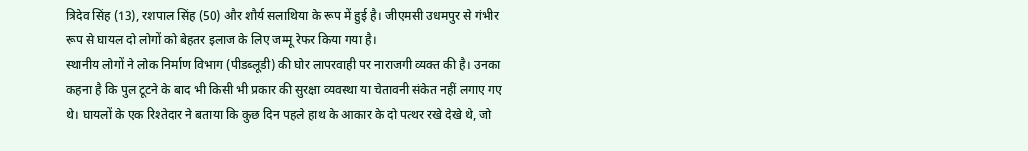त्रिदेव सिंह (13), रशपाल सिंह (50) और शौर्य सलाथिया के रूप में हुई है। जीएमसी उधमपुर से गंभीर रूप से घायल दो लोगों को बेहतर इलाज के लिए जम्मू रेफर किया गया है।
स्थानीय लोगों ने लोक निर्माण विभाग (पीडब्लूडी) की घोर लापरवाही पर नाराजगी व्यक्त की है। उनका कहना है कि पुल टूटने के बाद भी किसी भी प्रकार की सुरक्षा व्यवस्था या चेतावनी संकेत नहीं लगाए गए थे। घायलों के एक रिश्तेदार ने बताया कि कुछ दिन पहले हाथ के आकार के दो पत्थर रखे देखे थे, जो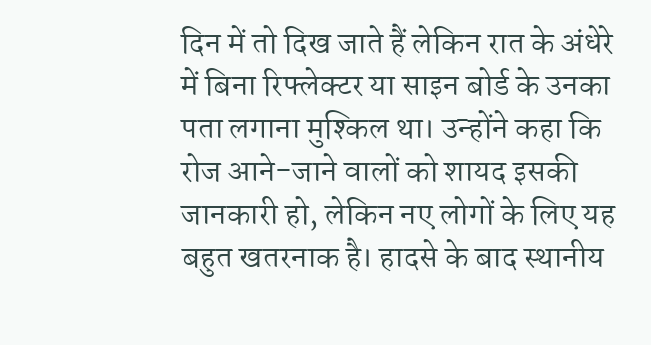दिन में तो दिख जाते हैं लेकिन रात के अंधेरे में बिना रिफ्लेक्टर या साइन बोर्ड के उनका पता लगाना मुश्किल था। उन्होंने कहा कि रोज आने-जाने वालों को शायद इसकी जानकारी हो, लेकिन नए लोगों के लिए यह बहुत खतरनाक है। हादसे के बाद स्थानीय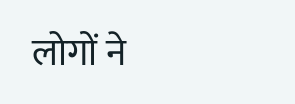लोगों ने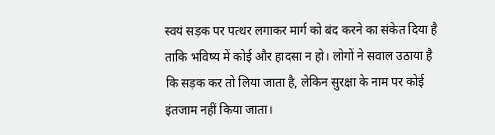स्वयं सड़क पर पत्थर लगाकर मार्ग को बंद करने का संकेत दिया है ताकि भविष्य में कोई और हादसा न हो। लोगों ने सवाल उठाया है कि सड़क कर तो लिया जाता है, लेकिन सुरक्षा के नाम पर कोई इंतजाम नहीं किया जाता।